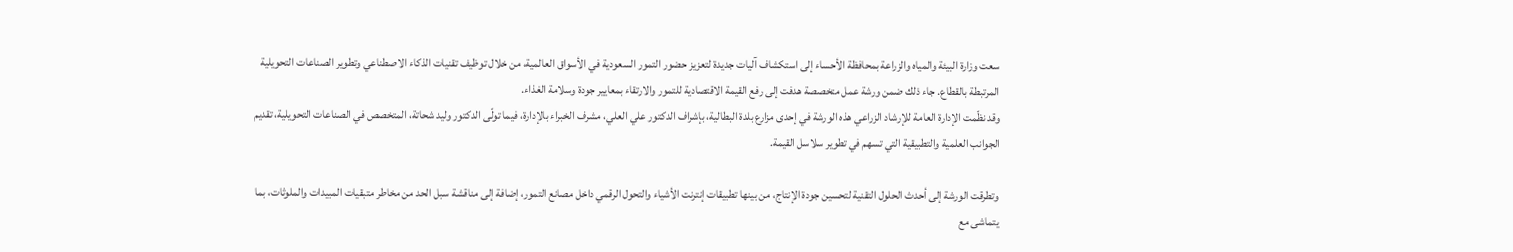سعت وزارة البيئة والمياه والزراعة بمحافظة الأحساء إلى استكشاف آليات جديدة لتعزيز حضور التمور السعودية في الأسواق العالمية، من خلال توظيف تقنيات الذكاء الاصطناعي وتطوير الصناعات التحويلية المرتبطة بالقطاع. جاء ذلك ضمن ورشة عمل متخصصة هدفت إلى رفع القيمة الاقتصادية للتمور والارتقاء بمعايير جودة وسلامة الغذاء.
وقد نظّمت الإدارة العامة للإرشاد الزراعي هذه الورشة في إحدى مزارع بلدة البطالية، بإشراف الدكتور علي العلي، مشرف الخبراء بالإدارة، فيما تولّى الدكتور وليد شحاتة، المتخصص في الصناعات التحويلية، تقديم الجوانب العلمية والتطبيقية التي تسهم في تطوير سلاسل القيمة.

وتطرقت الورشة إلى أحدث الحلول التقنية لتحسين جودة الإنتاج، من بينها تطبيقات إنترنت الأشياء والتحول الرقمي داخل مصانع التمور، إضافة إلى مناقشة سبل الحد من مخاطر متبقيات المبيدات والملوثات، بما يتماشى مع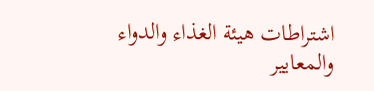اشتراطات هيئة الغذاء والدواء والمعايير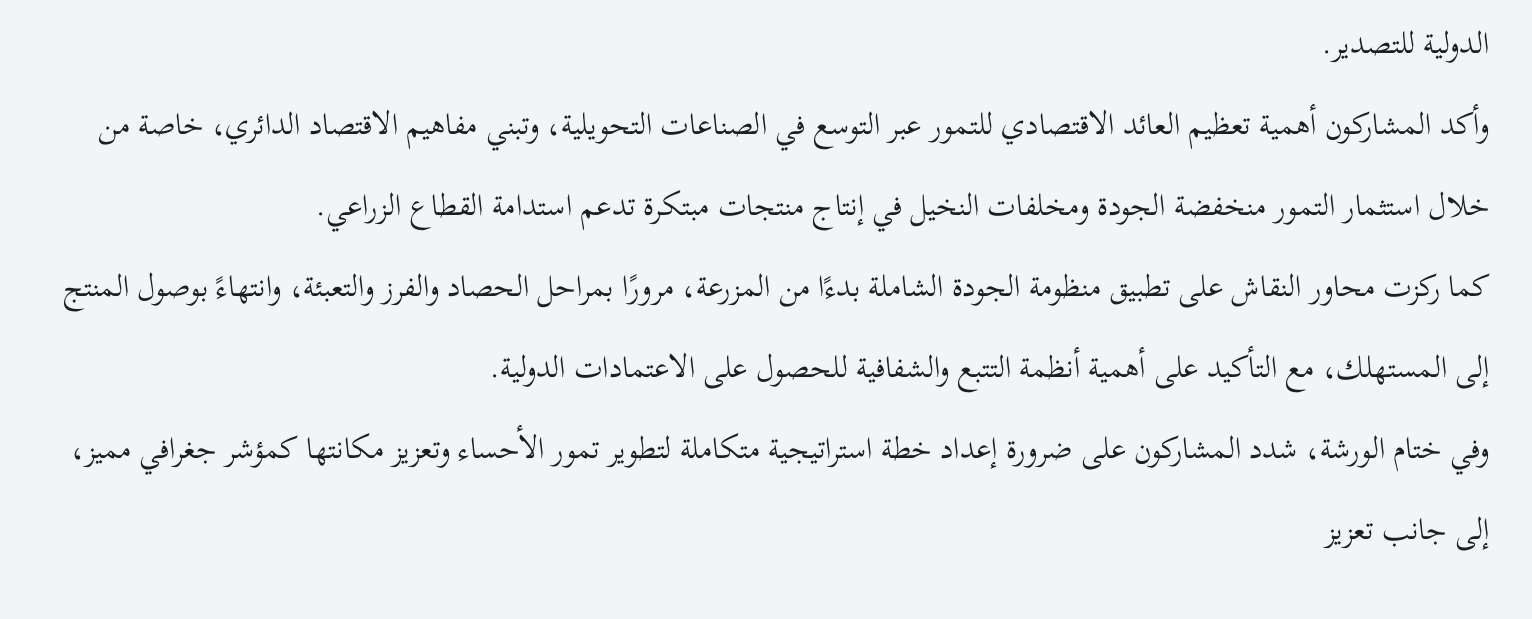الدولية للتصدير.
وأكد المشاركون أهمية تعظيم العائد الاقتصادي للتمور عبر التوسع في الصناعات التحويلية، وتبني مفاهيم الاقتصاد الدائري، خاصة من خلال استثمار التمور منخفضة الجودة ومخلفات النخيل في إنتاج منتجات مبتكرة تدعم استدامة القطاع الزراعي.
كما ركزت محاور النقاش على تطبيق منظومة الجودة الشاملة بدءًا من المزرعة، مرورًا بمراحل الحصاد والفرز والتعبئة، وانتهاءً بوصول المنتج إلى المستهلك، مع التأكيد على أهمية أنظمة التتبع والشفافية للحصول على الاعتمادات الدولية.
وفي ختام الورشة، شدد المشاركون على ضرورة إعداد خطة استراتيجية متكاملة لتطوير تمور الأحساء وتعزيز مكانتها كمؤشر جغرافي مميز، إلى جانب تعزيز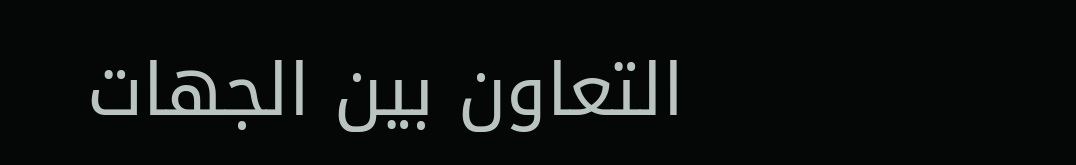التعاون بين الجهات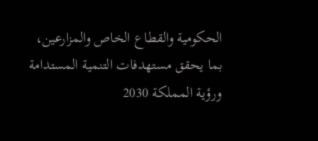الحكومية والقطاع الخاص والمزارعين، بما يحقق مستهدفات التنمية المستدامة ورؤية المملكة 2030